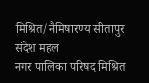मिश्रित/नैमिषारण्य सीतापुर संदेश महल
नगर पालिका परिषद मिश्रित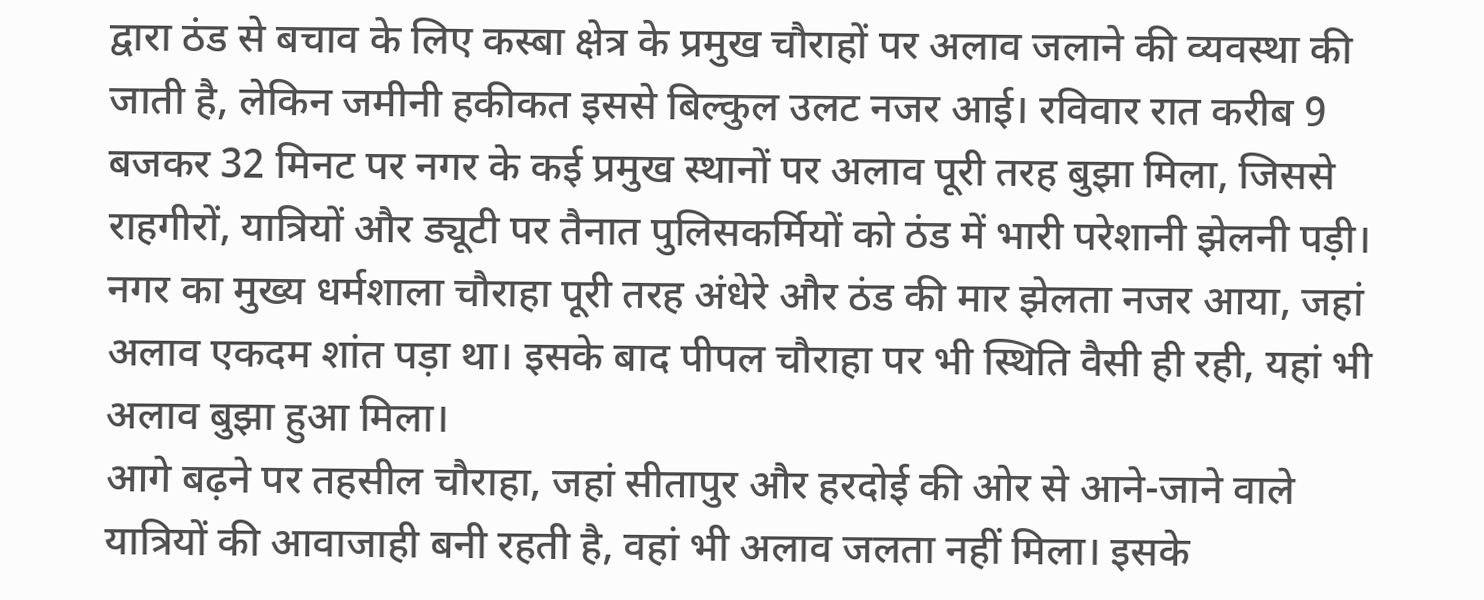द्वारा ठंड से बचाव के लिए कस्बा क्षेत्र के प्रमुख चौराहों पर अलाव जलाने की व्यवस्था की जाती है, लेकिन जमीनी हकीकत इससे बिल्कुल उलट नजर आई। रविवार रात करीब 9 बजकर 32 मिनट पर नगर के कई प्रमुख स्थानों पर अलाव पूरी तरह बुझा मिला, जिससे राहगीरों, यात्रियों और ड्यूटी पर तैनात पुलिसकर्मियों को ठंड में भारी परेशानी झेलनी पड़ी।
नगर का मुख्य धर्मशाला चौराहा पूरी तरह अंधेरे और ठंड की मार झेलता नजर आया, जहां अलाव एकदम शांत पड़ा था। इसके बाद पीपल चौराहा पर भी स्थिति वैसी ही रही, यहां भी अलाव बुझा हुआ मिला।
आगे बढ़ने पर तहसील चौराहा, जहां सीतापुर और हरदोई की ओर से आने-जाने वाले यात्रियों की आवाजाही बनी रहती है, वहां भी अलाव जलता नहीं मिला। इसके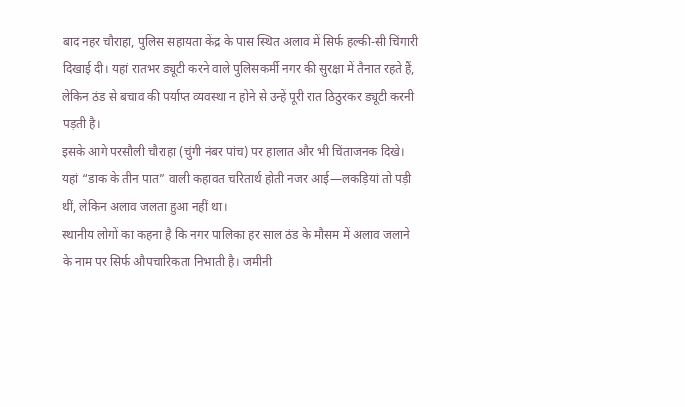बाद नहर चौराहा, पुलिस सहायता केंद्र के पास स्थित अलाव में सिर्फ हल्की-सी चिंगारी दिखाई दी। यहां रातभर ड्यूटी करने वाले पुलिसकर्मी नगर की सुरक्षा में तैनात रहते हैं, लेकिन ठंड से बचाव की पर्याप्त व्यवस्था न होने से उन्हें पूरी रात ठिठुरकर ड्यूटी करनी पड़ती है।
इसके आगे परसौली चौराहा (चुंगी नंबर पांच) पर हालात और भी चिंताजनक दिखे। यहां “डाक के तीन पात” वाली कहावत चरितार्थ होती नजर आई—लकड़ियां तो पड़ी थीं, लेकिन अलाव जलता हुआ नहीं था।
स्थानीय लोगों का कहना है कि नगर पालिका हर साल ठंड के मौसम में अलाव जलाने के नाम पर सिर्फ औपचारिकता निभाती है। जमीनी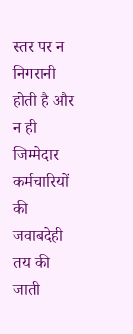स्तर पर न निगरानी होती है और न ही जिम्मेदार कर्मचारियों की जवाबदेही तय की जाती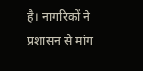है। नागरिकों ने प्रशासन से मांग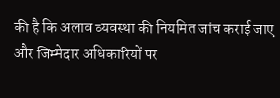की है कि अलाव व्यवस्था की नियमित जांच कराई जाए और जिम्मेदार अधिकारियों पर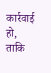कार्रवाई हो, ताकि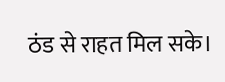ठंड से राहत मिल सके।